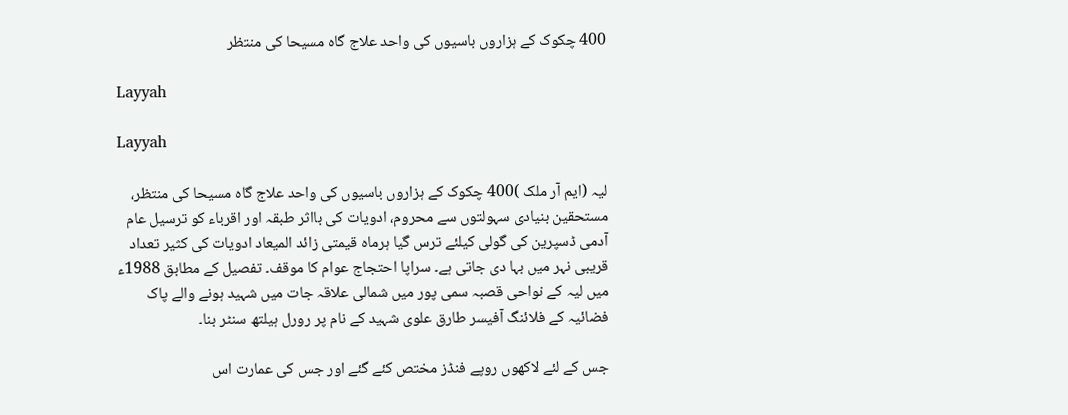400 چکوک کے ہزاروں باسیوں کی واحد علاج گاہ مسیحا کی منتظر

Layyah

Layyah

لیہ (ایم آر ملک )400 چکوک کے ہزاروں باسیوں کی واحد علاج گاہ مسیحا کی منتظر، مستحقین بنیادی سہولتوں سے محروم، ادویات کی بااثر طبقہ اور اقرباء کو ترسیل عام آدمی ڈسپرین کی گولی کیلئے ترس گیا ہرماہ قیمتی زائد المیعاد ادویات کی کثیر تعداد قریبی نہر میں بہا دی جاتی ہے۔ سراپا احتجاج عوام کا موقف۔ تفصیل کے مطابق 1988ء میں لیہ کے نواحی قصبہ سمی پور میں شمالی علاقہ جات میں شہید ہونے والے پاک فضائیہ کے فلائنگ آفیسر طارق علوی شہید کے نام پر رورل ہیلتھ سنٹر بنا۔

جس کے لئے لاکھوں روپے فنڈز مختص کئے گئے اور جس کی عمارت اس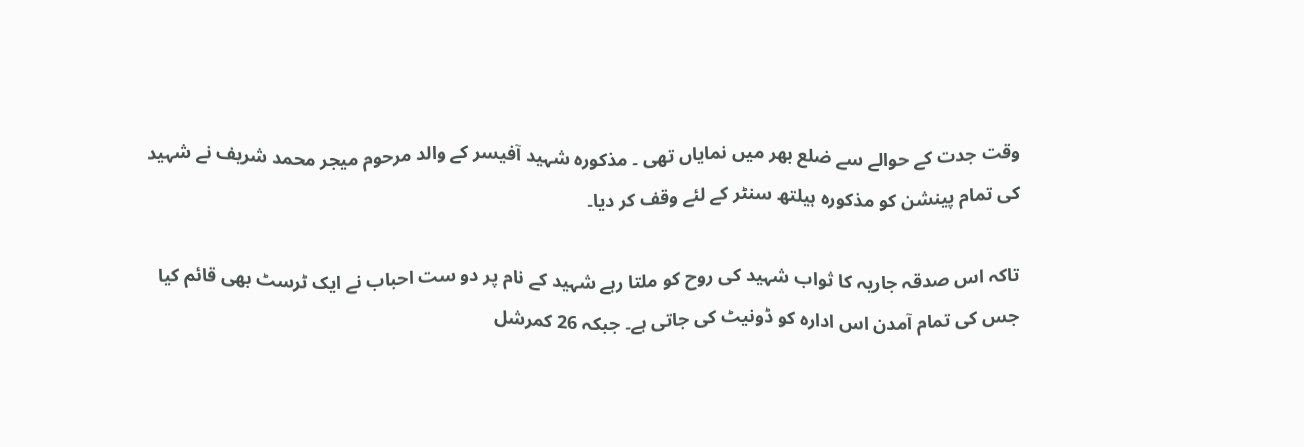وقت جدت کے حوالے سے ضلع بھر میں نمایاں تھی ۔ مذکورہ شہید آفیسر کے والد مرحوم میجر محمد شریف نے شہید کی تمام پینشن کو مذکورہ ہیلتھ سنٹر کے لئے وقف کر دیا۔

تاکہ اس صدقہ جاریہ کا ثواب شہید کی روح کو ملتا رہے شہید کے نام پر دو ست احباب نے ایک ٹرسٹ بھی قائم کیا جس کی تمام آمدن اس ادارہ کو ڈونیٹ کی جاتی ہے۔ جبکہ 26 کمرشل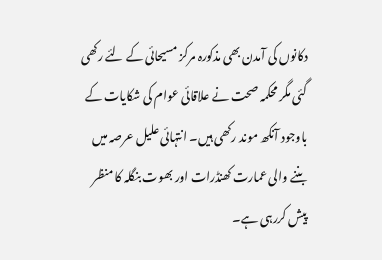دکانوں کی آمدن بھی مذکورہ مرکز مسیحائی کے لئے رکھی گئی مگر محکمہ صحت نے علاقائی عوام کی شکایات کے باوجود آنکھ موند رکھی ہیں۔ انتہائی علیل عرصہ میں بننے والی عمارت کھنڈرات اور بھوت بنگلہ کا منظر پیش کررہی ہے۔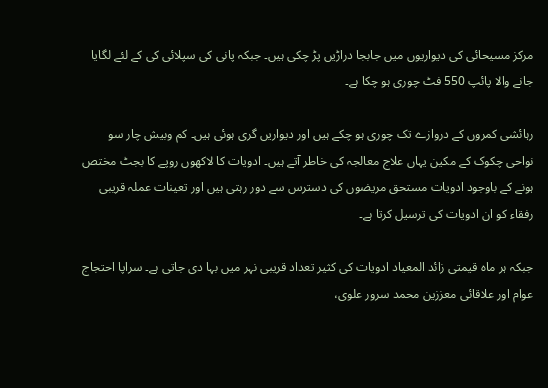مرکز مسیحائی کی دیواریوں میں جابجا دراڑیں پڑ چکی ہیں۔ جبکہ پانی کی سپلائی کی کے لئے لگایا جانے والا پائپ 550 فٹ چوری ہو چکا ہے۔

رہائشی کمروں کے دروازے تک چوری ہو چکے ہیں اور دیواریں گری ہوئی ہیں۔ کم وبیش چار سو نواحی چکوک کے مکین یہاں علاج معالجہ کی خاطر آتے ہیں۔ ادویات کا لاکھوں روپے کا بجٹ مختص ہونے کے باوجود ادویات مستحق مریضوں کی دسترس سے دور رہتی ہیں اور تعینات عملہ قریبی رفقاء کو ان ادویات کی ترسیل کرتا ہے۔

جبکہ ہر ماہ قیمتی زائد المعیاد ادویات کی کثیر تعداد قریبی نہر میں بہا دی جاتی ہے۔ سراپا احتجاج عوام اور علاقائی معززین محمد سرور علوی،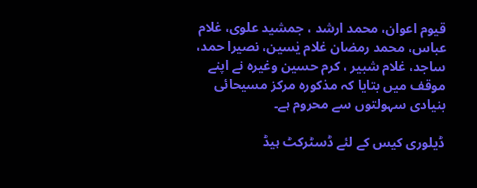قیوم اعوان، محمد ارشد ، جمشید علوی، غلام عباس، محمد رمضان غلام یٰسین، نصیرا حمد، ساجد، غلام شبیر ، کرم حسین وغیرہ نے اپنے موقف میں بتایا کہ مذکورہ مرکز مسیحائی بنیادی سہولتوں سے محروم ہے۔

ڈیلوری کیس کے لئے ڈسٹرکٹ ہیڈ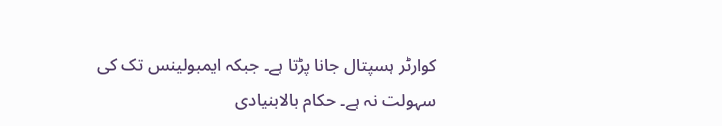کوارٹر ہسپتال جانا پڑتا ہے۔ جبکہ ایمبولینس تک کی سہولت نہ ہے۔ حکام بالابنیادی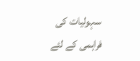سہولیات کی فراہمی کے لئے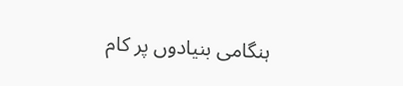ہنگامی بنیادوں پر کام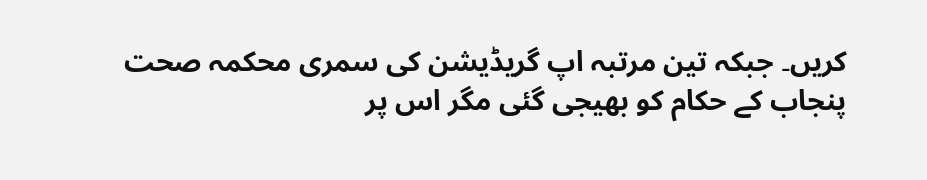کریں۔ جبکہ تین مرتبہ اپ گریڈیشن کی سمری محکمہ صحت پنجاب کے حکام کو بھیجی گئی مگر اس پر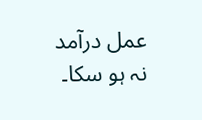عمل درآمد نہ ہو سکا۔